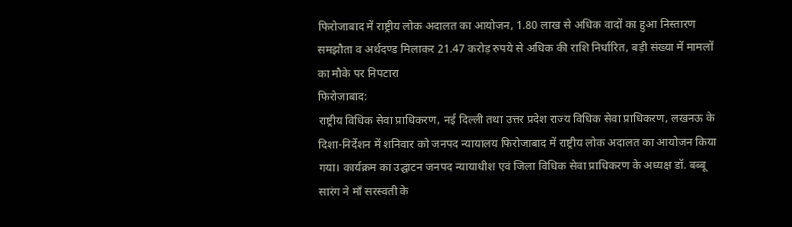फिरोजाबाद में राष्ट्रीय लोक अदालत का आयोजन, 1.80 लाख से अधिक वादों का हुआ निस्तारण
समझौता व अर्थदण्ड मिलाकर 21.47 करोड़ रुपये से अधिक की राशि निर्धारित, बड़ी संख्या में मामलों का मौके पर निपटारा
फिरोजाबाद:
राष्ट्रीय विधिक सेवा प्राधिकरण, नई दिल्ली तथा उत्तर प्रदेश राज्य विधिक सेवा प्राधिकरण, लखनऊ के दिशा-निर्देशन में शनिवार को जनपद न्यायालय फिरोजाबाद में राष्ट्रीय लोक अदालत का आयोजन किया गया। कार्यक्रम का उद्घाटन जनपद न्यायाधीश एवं जिला विधिक सेवा प्राधिकरण के अध्यक्ष डॉ. बब्बू सारंग ने माँ सरस्वती के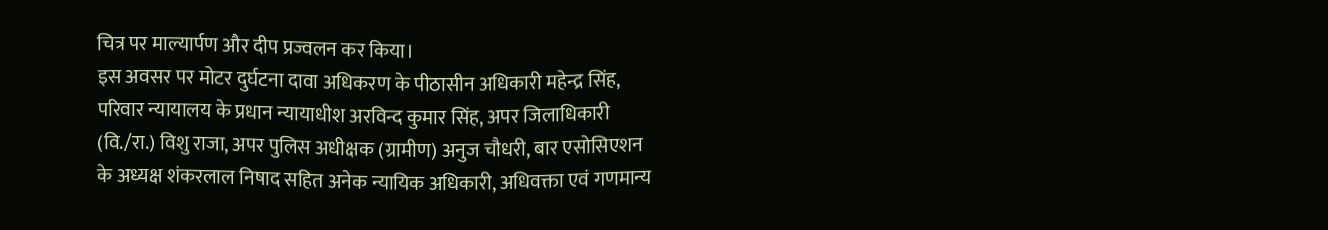चित्र पर माल्यार्पण और दीप प्रज्वलन कर किया।
इस अवसर पर मोटर दुर्घटना दावा अधिकरण के पीठासीन अधिकारी महेन्द्र सिंह, परिवार न्यायालय के प्रधान न्यायाधीश अरविन्द कुमार सिंह, अपर जिलाधिकारी (वि./रा.) विशु राजा, अपर पुलिस अधीक्षक (ग्रामीण) अनुज चौधरी, बार एसोसिएशन के अध्यक्ष शंकरलाल निषाद सहित अनेक न्यायिक अधिकारी, अधिवक्ता एवं गणमान्य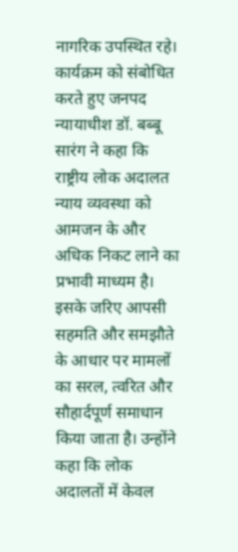नागरिक उपस्थित रहे।
कार्यक्रम को संबोधित करते हुए जनपद न्यायाधीश डॉ. बब्बू सारंग ने कहा कि राष्ट्रीय लोक अदालत न्याय व्यवस्था को आमजन के और अधिक निकट लाने का प्रभावी माध्यम है। इसके जरिए आपसी सहमति और समझौते के आधार पर मामलों का सरल, त्वरित और सौहार्दपूर्ण समाधान किया जाता है। उन्होंने कहा कि लोक अदालतों में केवल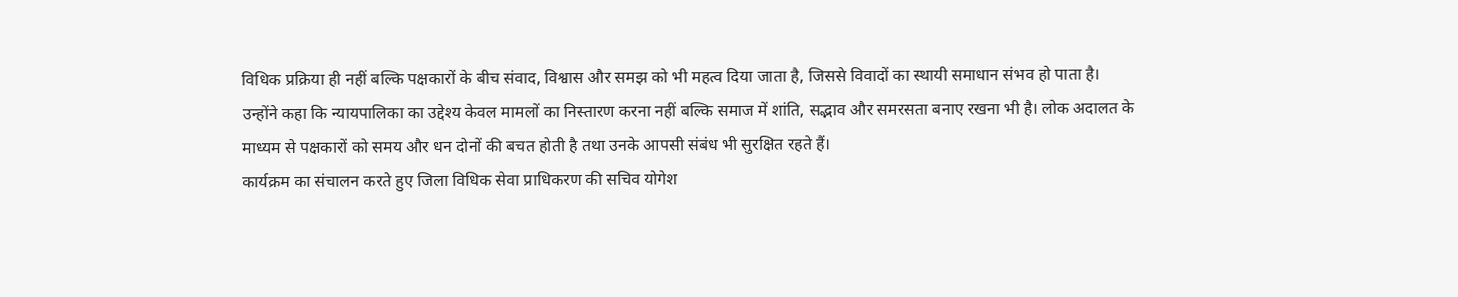विधिक प्रक्रिया ही नहीं बल्कि पक्षकारों के बीच संवाद, विश्वास और समझ को भी महत्व दिया जाता है, जिससे विवादों का स्थायी समाधान संभव हो पाता है।
उन्होंने कहा कि न्यायपालिका का उद्देश्य केवल मामलों का निस्तारण करना नहीं बल्कि समाज में शांति, सद्भाव और समरसता बनाए रखना भी है। लोक अदालत के माध्यम से पक्षकारों को समय और धन दोनों की बचत होती है तथा उनके आपसी संबंध भी सुरक्षित रहते हैं।
कार्यक्रम का संचालन करते हुए जिला विधिक सेवा प्राधिकरण की सचिव योगेश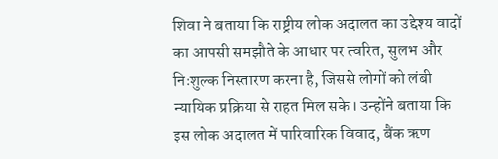शिवा ने बताया कि राष्ट्रीय लोक अदालत का उद्देश्य वादों का आपसी समझौते के आधार पर त्वरित, सुलभ और निःशुल्क निस्तारण करना है, जिससे लोगों को लंबी न्यायिक प्रक्रिया से राहत मिल सके। उन्होंने बताया कि इस लोक अदालत में पारिवारिक विवाद, बैंक ऋण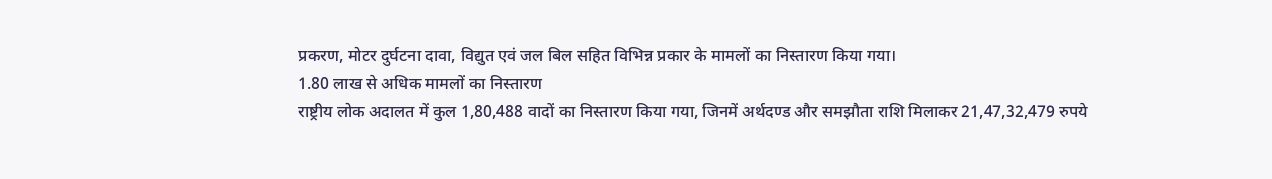प्रकरण, मोटर दुर्घटना दावा, विद्युत एवं जल बिल सहित विभिन्न प्रकार के मामलों का निस्तारण किया गया।
1.80 लाख से अधिक मामलों का निस्तारण
राष्ट्रीय लोक अदालत में कुल 1,80,488 वादों का निस्तारण किया गया, जिनमें अर्थदण्ड और समझौता राशि मिलाकर 21,47,32,479 रुपये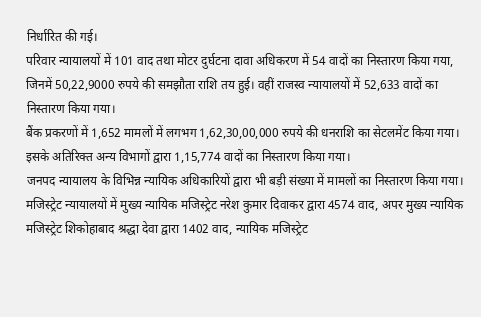निर्धारित की गई।
परिवार न्यायालयों में 101 वाद तथा मोटर दुर्घटना दावा अधिकरण में 54 वादों का निस्तारण किया गया, जिनमें 50,22,9000 रुपये की समझौता राशि तय हुई। वहीं राजस्व न्यायालयों में 52,633 वादों का निस्तारण किया गया।
बैंक प्रकरणों में 1,652 मामलों में लगभग 1,62,30,00,000 रुपये की धनराशि का सेटलमेंट किया गया। इसके अतिरिक्त अन्य विभागों द्वारा 1,15,774 वादों का निस्तारण किया गया।
जनपद न्यायालय के विभिन्न न्यायिक अधिकारियों द्वारा भी बड़ी संख्या में मामलों का निस्तारण किया गया। मजिस्ट्रेट न्यायालयों में मुख्य न्यायिक मजिस्ट्रेट नरेश कुमार दिवाकर द्वारा 4574 वाद, अपर मुख्य न्यायिक मजिस्ट्रेट शिकोहाबाद श्रद्धा देवा द्वारा 1402 वाद, न्यायिक मजिस्ट्रेट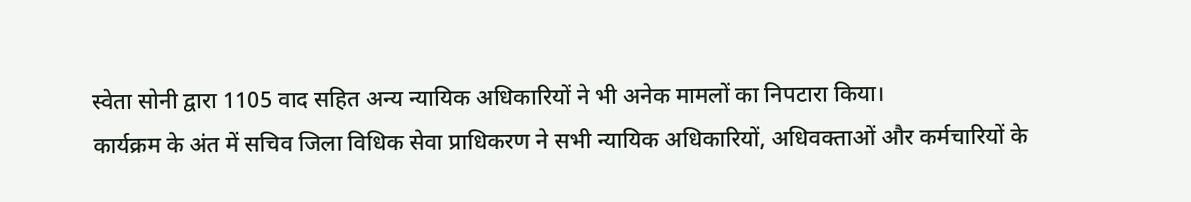स्वेता सोनी द्वारा 1105 वाद सहित अन्य न्यायिक अधिकारियों ने भी अनेक मामलों का निपटारा किया।
कार्यक्रम के अंत में सचिव जिला विधिक सेवा प्राधिकरण ने सभी न्यायिक अधिकारियों, अधिवक्ताओं और कर्मचारियों के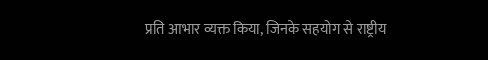प्रति आभार व्यक्त किया, जिनके सहयोग से राष्ट्रीय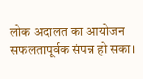लोक अदालत का आयोजन सफलतापूर्वक संपन्न हो सका।